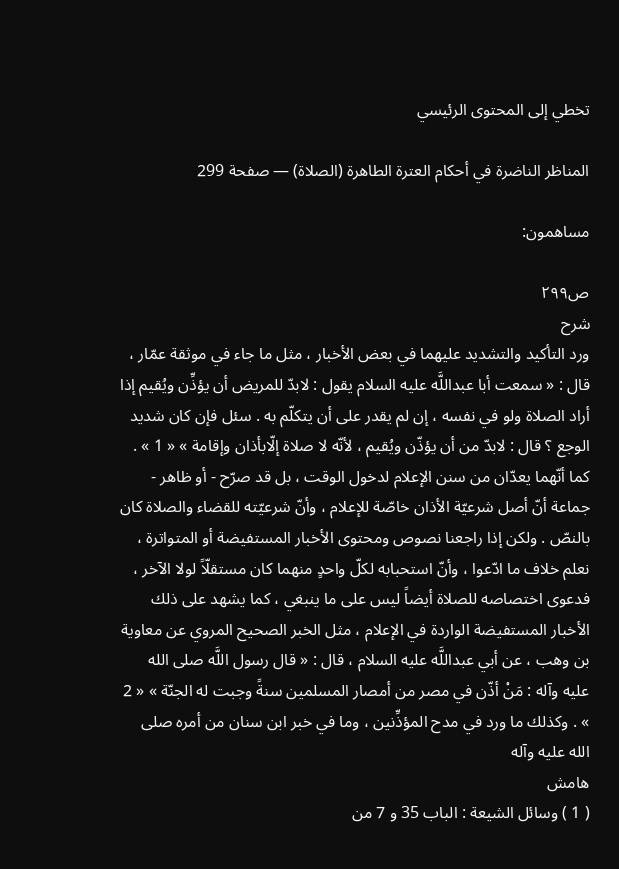تخطي إلى المحتوى الرئيسي

المناظر الناضرة في أحكام العترة الطاهرة (الصلاة) — صفحة 299

مساهمون:

ص٢٩٩
شرح
ورد التأكيد والتشديد عليهما في بعض الأخبار ، مثل ما جاء في موثقة عمّار ، قال : « سمعت أبا عبداللَّه عليه السلام يقول : لابدّ للمريض أن يؤذِّن ويُقيم إذا أراد الصلاة ولو في نفسه ، إن لم يقدر على أن يتكلّم به . سئل فإن كان شديد الوجع ؟ قال : لابدّ من أن يؤذّن ويُقيم ، لأنّه لا صلاة إلّابأذان وإقامة » « 1 » . كما أنّهما يعدّان من سنن الإعلام لدخول الوقت ، بل قد صرّح - أو ظاهر - جماعة أنّ أصل شرعيّة الأذان خاصّة للإعلام ، وأنّ شرعيّته للقضاء والصلاة كان بالنصّ . ولكن إذا راجعنا نصوص ومحتوى الأخبار المستفيضة أو المتواترة ، نعلم خلاف ما ادّعوا ، وأنّ استحبابه لكلّ واحدٍ منهما كان مستقلّاً لولا الآخر ، فدعوى اختصاصه للصلاة أيضاً ليس على ما ينبغي ، كما يشهد على ذلك الأخبار المستفيضة الواردة في الإعلام ، مثل الخبر الصحيح المروي عن معاوية بن وهب ، عن أبي عبداللَّه عليه السلام ، قال : « قال رسول اللَّه صلى الله عليه وآله : مَنْ أذّن في مصر من أمصار المسلمين سنةً وجبت له الجنّة » « 2 » . وكذلك ما ورد في مدح المؤذِّنين ، وما في خبر ابن سنان من أمره صلى الله عليه وآله
هامش
( 1 ) وسائل الشيعة : الباب 35 و 7 من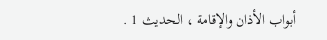أبواب الأذان والإقامة ، الحديث 1 .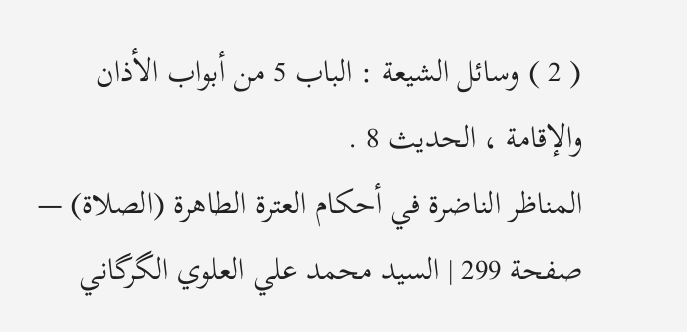( 2 ) وسائل الشيعة : الباب 5 من أبواب الأذان والإقامة ، الحديث 8 .
المناظر الناضرة في أحكام العترة الطاهرة (الصلاة) — صفحة 299 | السيد محمد علي العلوي الگرگاني